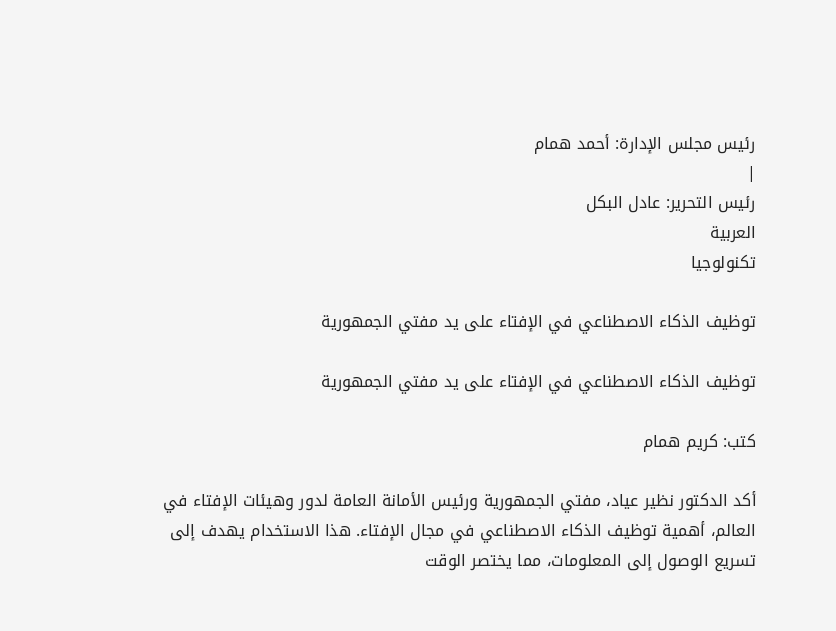رئيس مجلس الإدارة: أحمد همام
|
رئيس التحرير: عادل البكل
العربية
تكنولوجيا

توظيف الذكاء الاصطناعي في الإفتاء على يد مفتي الجمهورية

توظيف الذكاء الاصطناعي في الإفتاء على يد مفتي الجمهورية

كتب: كريم همام

أكد الدكتور نظير عياد، مفتي الجمهورية ورئيس الأمانة العامة لدور وهيئات الإفتاء في العالم، أهمية توظيف الذكاء الاصطناعي في مجال الإفتاء. هذا الاستخدام يهدف إلى تسريع الوصول إلى المعلومات، مما يختصر الوقت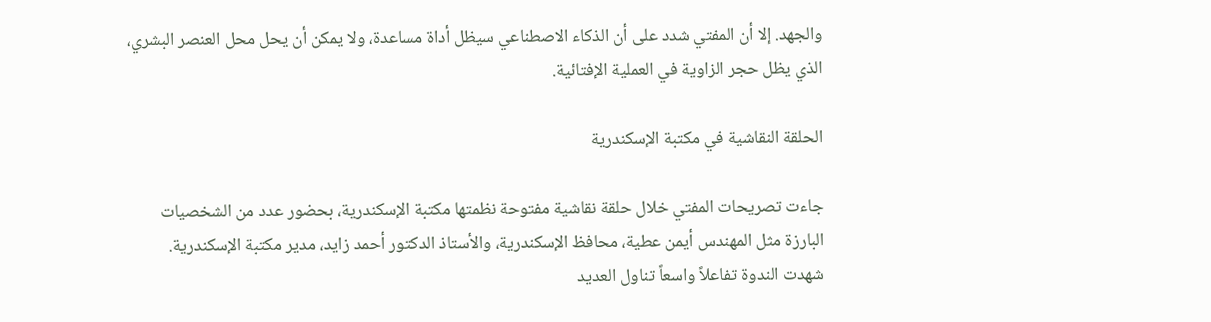والجهد. إلا أن المفتي شدد على أن الذكاء الاصطناعي سيظل أداة مساعدة، ولا يمكن أن يحل محل العنصر البشري، الذي يظل حجر الزاوية في العملية الإفتائية.

الحلقة النقاشية في مكتبة الإسكندرية

جاءت تصريحات المفتي خلال حلقة نقاشية مفتوحة نظمتها مكتبة الإسكندرية، بحضور عدد من الشخصيات البارزة مثل المهندس أيمن عطية، محافظ الإسكندرية، والأستاذ الدكتور أحمد زايد، مدير مكتبة الإسكندرية. شهدت الندوة تفاعلاً واسعاً تناول العديد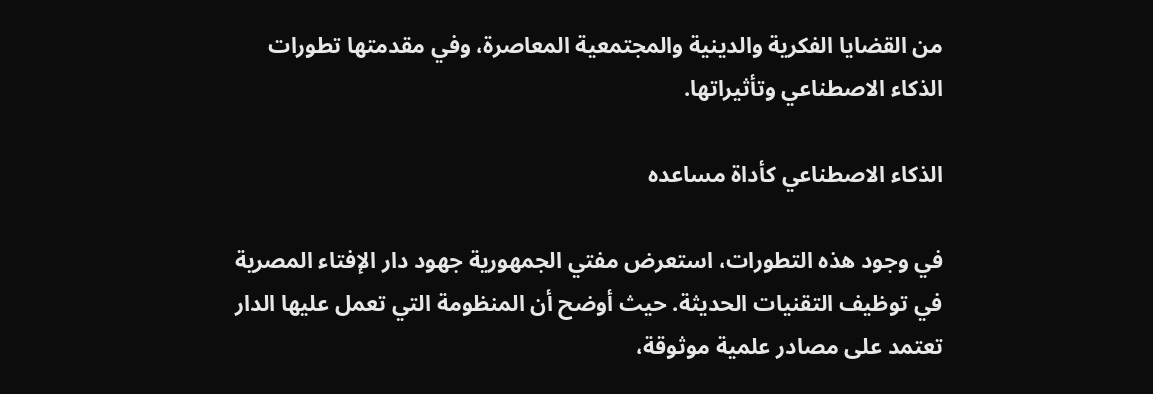من القضايا الفكرية والدينية والمجتمعية المعاصرة، وفي مقدمتها تطورات الذكاء الاصطناعي وتأثيراتها.

الذكاء الاصطناعي كأداة مساعده

في وجود هذه التطورات، استعرض مفتي الجمهورية جهود دار الإفتاء المصرية في توظيف التقنيات الحديثة. حيث أوضح أن المنظومة التي تعمل عليها الدار تعتمد على مصادر علمية موثوقة،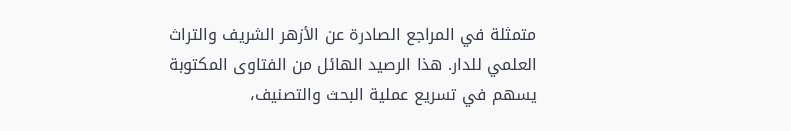متمثلة في المراجع الصادرة عن الأزهر الشريف والتراث العلمي للدار. هذا الرصيد الهائل من الفتاوى المكتوبة يسهم في تسريع عملية البحث والتصنيف،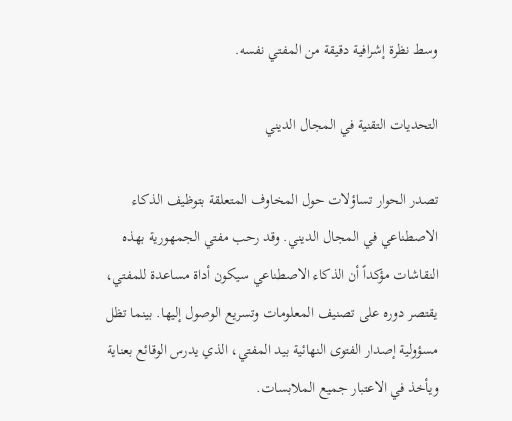وسط نظرة إشرافية دقيقة من المفتي نفسه.

التحديات التقنية في المجال الديني

تصدر الحوار تساؤلات حول المخاوف المتعلقة بتوظيف الذكاء الاصطناعي في المجال الديني. وقد رحب مفتي الجمهورية بهذه النقاشات مؤكداً أن الذكاء الاصطناعي سيكون أداة مساعدة للمفتي، يقتصر دوره على تصنيف المعلومات وتسريع الوصول إليها. بينما تظل مسؤولية إصدار الفتوى النهائية بيد المفتي، الذي يدرس الوقائع بعناية ويأخذ في الاعتبار جميع الملابسات.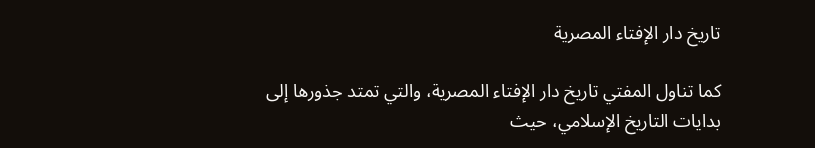تاريخ دار الإفتاء المصرية

كما تناول المفتي تاريخ دار الإفتاء المصرية، والتي تمتد جذورها إلى بدايات التاريخ الإسلامي، حيث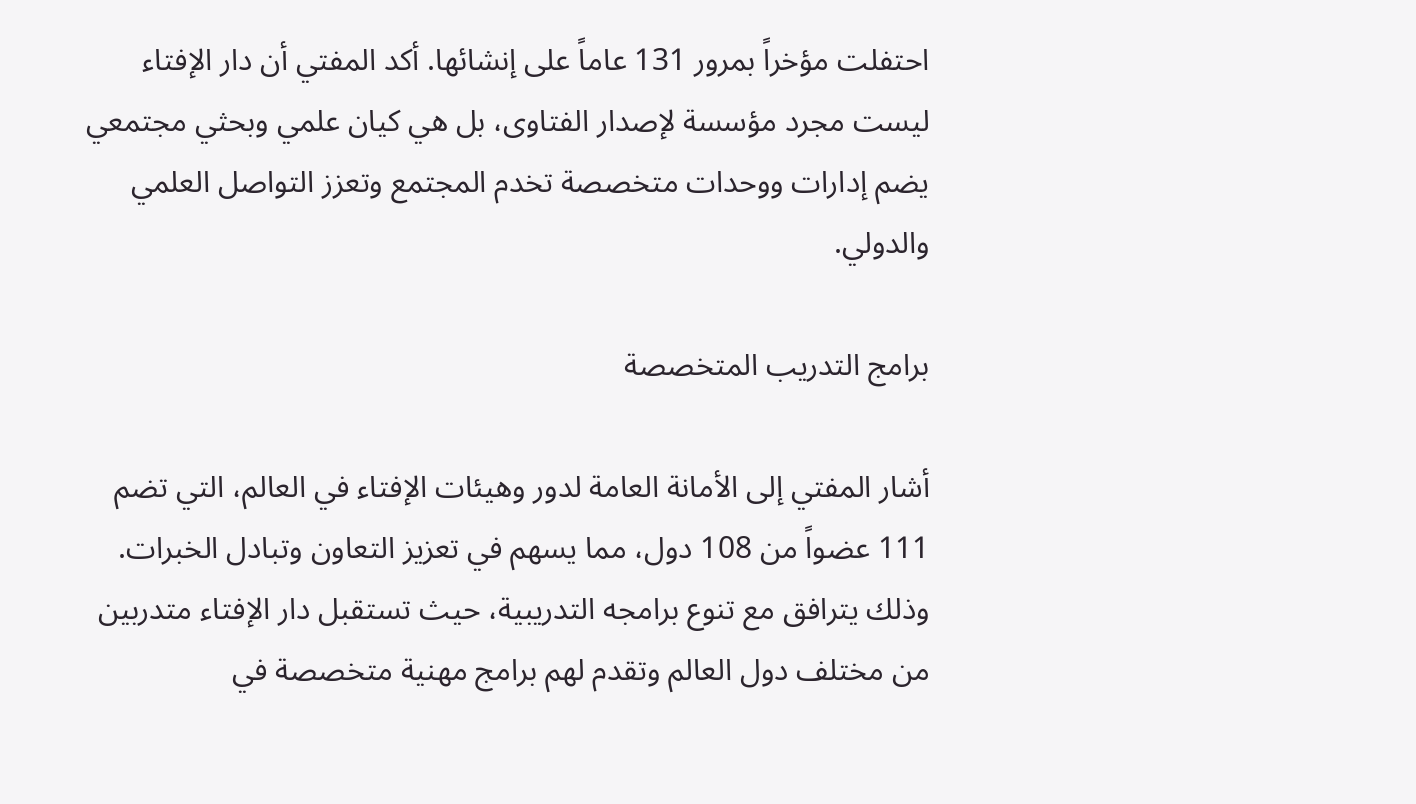احتفلت مؤخراً بمرور 131 عاماً على إنشائها. أكد المفتي أن دار الإفتاء ليست مجرد مؤسسة لإصدار الفتاوى، بل هي كيان علمي وبحثي مجتمعي يضم إدارات ووحدات متخصصة تخدم المجتمع وتعزز التواصل العلمي والدولي.

برامج التدريب المتخصصة

أشار المفتي إلى الأمانة العامة لدور وهيئات الإفتاء في العالم، التي تضم 111 عضواً من 108 دول، مما يسهم في تعزيز التعاون وتبادل الخبرات. وذلك يترافق مع تنوع برامجه التدريبية، حيث تستقبل دار الإفتاء متدربين من مختلف دول العالم وتقدم لهم برامج مهنية متخصصة في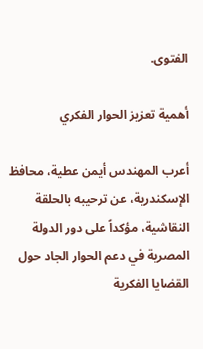الفتوى.

أهمية تعزيز الحوار الفكري

أعرب المهندس أيمن عطية، محافظ الإسكندرية، عن ترحيبه بالحلقة النقاشية، مؤكداً على دور الدولة المصرية في دعم الحوار الجاد حول القضايا الفكرية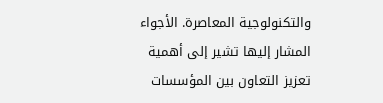والتكنولوجية المعاصرة. الأجواء المشار إليها تشير إلى أهمية تعزيز التعاون بين المؤسسات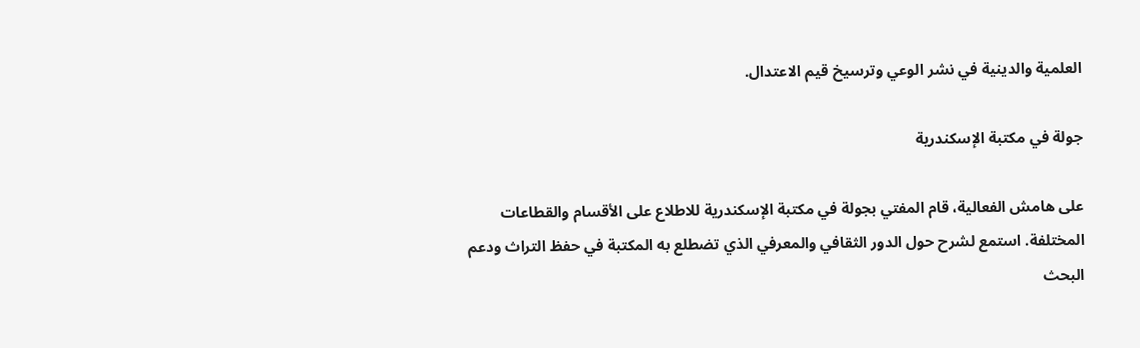العلمية والدينية في نشر الوعي وترسيخ قيم الاعتدال.

جولة في مكتبة الإسكندرية

على هامش الفعالية، قام المفتي بجولة في مكتبة الإسكندرية للاطلاع على الأقسام والقطاعات المختلفة. استمع لشرح حول الدور الثقافي والمعرفي الذي تضطلع به المكتبة في حفظ التراث ودعم البحث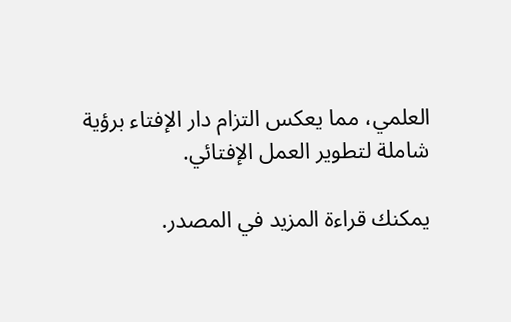العلمي، مما يعكس التزام دار الإفتاء برؤية شاملة لتطوير العمل الإفتائي.

يمكنك قراءة المزيد في المصدر.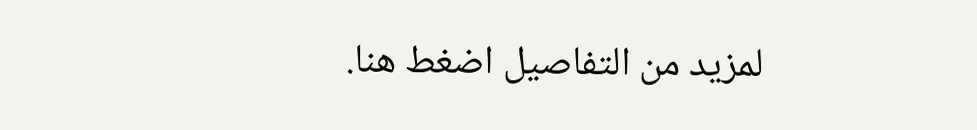لمزيد من التفاصيل اضغط هنا.